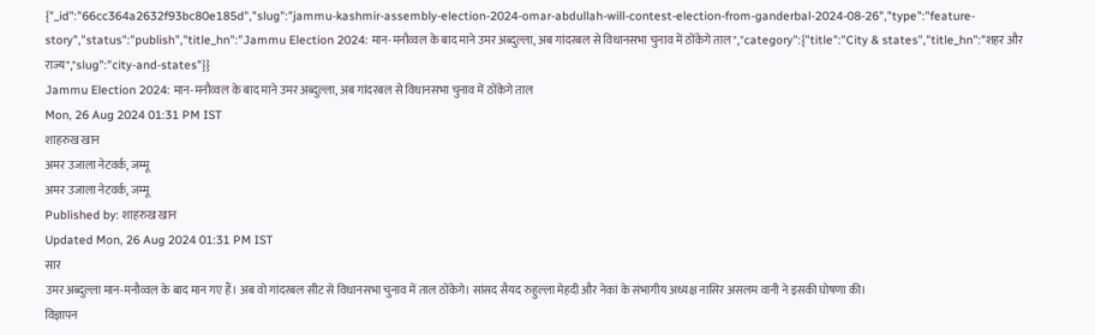{"_id":"66cc364a2632f93bc80e185d","slug":"jammu-kashmir-assembly-election-2024-omar-abdullah-will-contest-election-from-ganderbal-2024-08-26","type":"feature-story","status":"publish","title_hn":"Jammu Election 2024: मान-मनौव्वल के बाद माने उमर अब्दुल्ला, अब गांदरबल से विधानसभा चुनाव में ठोंकेगे ताल","category":{"title":"City & states","title_hn":"शहर और राज्य","slug":"city-and-states"}}
Jammu Election 2024: मान-मनौव्वल के बाद माने उमर अब्दुल्ला, अब गांदरबल से विधानसभा चुनाव में ठोंकेगे ताल
Mon, 26 Aug 2024 01:31 PM IST
शाहरुख खान
अमर उजाला नेटवर्क, जम्मू
अमर उजाला नेटवर्क, जम्मू
Published by: शाहरुख खान
Updated Mon, 26 Aug 2024 01:31 PM IST
सार
उमर अब्दुल्ला मान-मनौव्वल के बाद मान गए हैं। अब वो गांदरबल सीट से विधानसभा चुनाव में ताल ठोंकेगे। सांसद सैयद रुहुल्ला मेहदी और नेकां के संभागीय अध्यक्ष नासिर असलम वानी ने इसकी घोषणा की।
विज्ञापन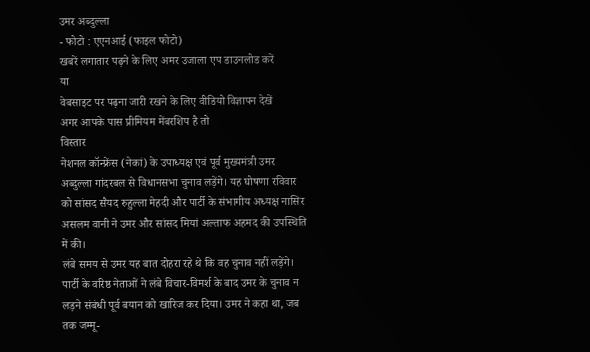उमर अब्दुल्ला
- फोटो : एएनआई (फाइल फोटो)
खबरें लगातार पढ़ने के लिए अमर उजाला एप डाउनलोड करें
या
वेबसाइट पर पढ़ना जारी रखने के लिए वीडियो विज्ञापन देखें
अगर आपके पास प्रीमियम मेंबरशिप है तो
विस्तार
नेशनल कॉन्फ्रेंस (नेकां) के उपाध्यक्ष एवं पूर्व मुख्यमंत्री उमर अब्दुल्ला गांदरबल से विधानसभा चुनाव लड़ेंगे। यह घोषणा रविवार को सांसद सैयद रुहुल्ला मेहदी और पार्टी के संभागीय अध्यक्ष नासिर असलम वानी ने उमर और सांसद मियां अल्ताफ अहमद की उपस्थिति में की।
लंबे समय से उमर यह बात दोहरा रहे थे कि वह चुनाव नहीं लड़ेंगे। पार्टी के वरिष्ठ नेताओं ने लंबे विचार-विमर्श के बाद उमर के चुनाव न लड़ने संबंधी पूर्व बयान को खारिज कर दिया। उमर ने कहा था, जब तक जम्मू-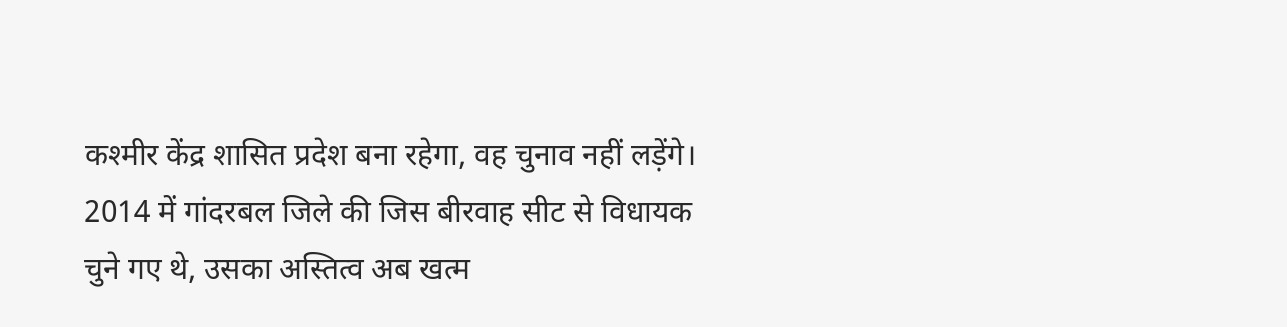कश्मीर केंद्र शासित प्रदेश बना रहेगा, वह चुनाव नहीं लड़ेंगे।
2014 में गांदरबल जिले की जिस बीरवाह सीट से विधायक चुने गए थे, उसका अस्तित्व अब खत्म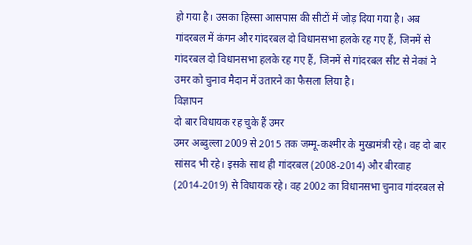हो गया है। उसका हिस्सा आसपास की सीटों में जोड़ दिया गया है। अब गांदरबल में कंगन और गांदरबल दो विधानसभा हलके रह गए हैं, जिनमें से गांदरबल दो विधानसभा हलके रह गए हैं, जिनमें से गांदरबल सीट से नेकां ने उमर को चुनाव मैदान में उतारने का फैसला लिया है।
विज्ञापन
दो बार विधायक रह चुके हैं उमर
उमर अब्दुल्ला 2009 से 2015 तक जम्मू-कश्मीर के मुख्यमंत्री रहे। वह दो बार सांसद भी रहे। इसके साथ ही गांदरबल (2008-2014) और बीरवाह (2014-2019) से विधायक रहे। वह 2002 का विधानसभा चुनाव गांदरबल से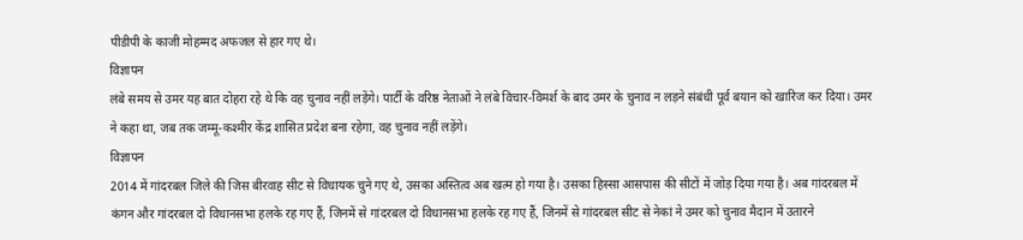पीडीपी के काजी मोहम्मद अफजल से हार गए थे।
विज्ञापन
लंबे समय से उमर यह बात दोहरा रहे थे कि वह चुनाव नहीं लड़ेंगे। पार्टी के वरिष्ठ नेताओं ने लंबे विचार-विमर्श के बाद उमर के चुनाव न लड़ने संबंधी पूर्व बयान को खारिज कर दिया। उमर ने कहा था, जब तक जम्मू-कश्मीर केंद्र शासित प्रदेश बना रहेगा, वह चुनाव नहीं लड़ेंगे।
विज्ञापन
2014 में गांदरबल जिले की जिस बीरवाह सीट से विधायक चुने गए थे, उसका अस्तित्व अब खत्म हो गया है। उसका हिस्सा आसपास की सीटों में जोड़ दिया गया है। अब गांदरबल में कंगन और गांदरबल दो विधानसभा हलके रह गए हैं, जिनमें से गांदरबल दो विधानसभा हलके रह गए हैं, जिनमें से गांदरबल सीट से नेकां ने उमर को चुनाव मैदान में उतारने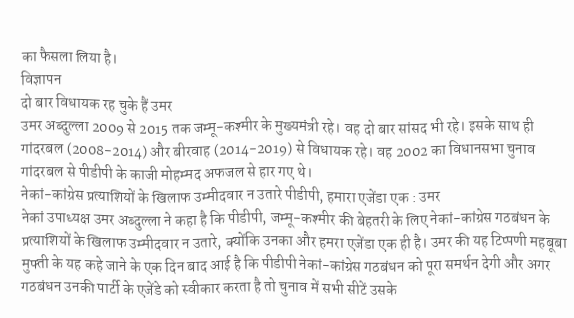का फैसला लिया है।
विज्ञापन
दो बार विधायक रह चुके हैं उमर
उमर अब्दुल्ला 2009 से 2015 तक जम्मू-कश्मीर के मुख्यमंत्री रहे। वह दो बार सांसद भी रहे। इसके साथ ही गांदरबल (2008-2014) और बीरवाह (2014-2019) से विधायक रहे। वह 2002 का विधानसभा चुनाव गांदरबल से पीडीपी के काजी मोहम्मद अफजल से हार गए थे।
नेकां-कांग्रेस प्रत्याशियों के खिलाफ उम्मीदवार न उतारे पीडीपी, हमारा एजेंडा एक : उमर
नेकां उपाध्यक्ष उमर अब्दुल्ला ने कहा है कि पीडीपी, जम्मू-कश्मीर की बेहतरी के लिए नेकां-कांग्रेस गठबंधन के प्रत्याशियों के खिलाफ उम्मीदवार न उतारे, क्योंकि उनका और हमरा एजेंडा एक ही है। उमर की यह टिप्पणी महबूबा मुफ्ती के यह कहे जाने के एक दिन बाद आई है कि पीडीपी नेकां-कांग्रेस गठबंधन को पूरा समर्थन देगी और अगर गठबंधन उनकी पार्टी के एजेंडे को स्वीकार करता है तो चुनाव में सभी सीटें उसके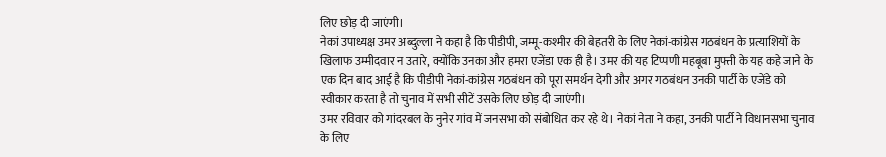लिए छोड़ दी जाएंगी।
नेकां उपाध्यक्ष उमर अब्दुल्ला ने कहा है कि पीडीपी, जम्मू-कश्मीर की बेहतरी के लिए नेकां-कांग्रेस गठबंधन के प्रत्याशियों के खिलाफ उम्मीदवार न उतारे, क्योंकि उनका और हमरा एजेंडा एक ही है। उमर की यह टिप्पणी महबूबा मुफ्ती के यह कहे जाने के एक दिन बाद आई है कि पीडीपी नेकां-कांग्रेस गठबंधन को पूरा समर्थन देगी और अगर गठबंधन उनकी पार्टी के एजेंडे को स्वीकार करता है तो चुनाव में सभी सीटें उसके लिए छोड़ दी जाएंगी।
उमर रविवार को गांदरबल के नुनेर गांव में जनसभा को संबोधित कर रहे थे। नेकां नेता ने कहा, उनकी पार्टी ने विधानसभा चुनाव के लिए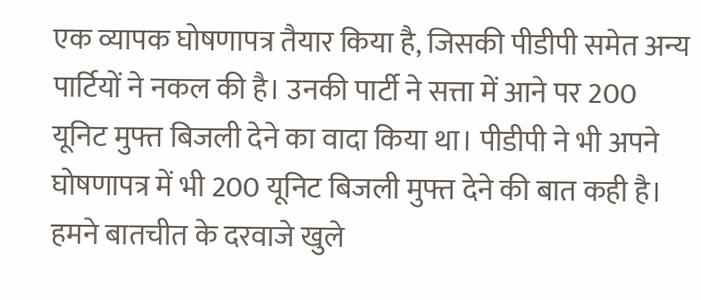एक व्यापक घोषणापत्र तैयार किया है, जिसकी पीडीपी समेत अन्य पार्टियों ने नकल की है। उनकी पार्टी ने सत्ता में आने पर 200 यूनिट मुफ्त बिजली देने का वादा किया था। पीडीपी ने भी अपने घोषणापत्र में भी 200 यूनिट बिजली मुफ्त देने की बात कही है। हमने बातचीत के दरवाजे खुले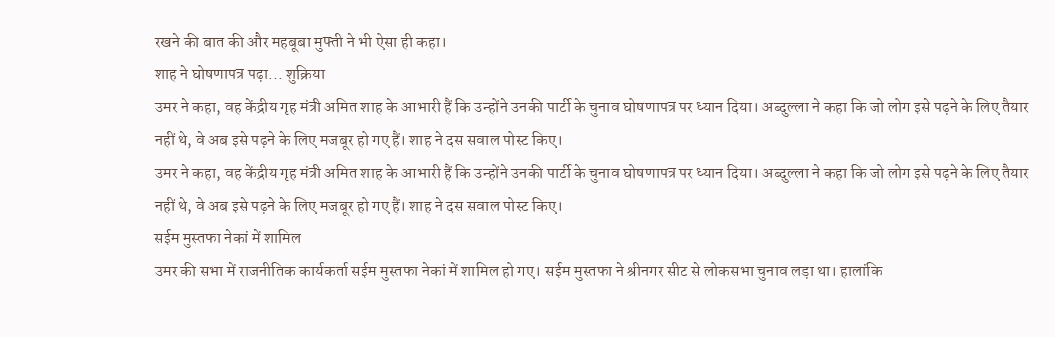रखने की बात की और महबूबा मुफ्ती ने भी ऐसा ही कहा।
शाह ने घोषणापत्र पढ़ा... शुक्रिया
उमर ने कहा, वह केंद्रीय गृह मंत्री अमित शाह के आभारी हैं कि उन्होंने उनकी पार्टी के चुनाव घोषणापत्र पर ध्यान दिया। अब्दुल्ला ने कहा कि जो लोग इसे पढ़ने के लिए तैयार नहीं थे, वे अब इसे पढ़ने के लिए मजबूर हो गए हैं। शाह ने दस सवाल पोस्ट किए।
उमर ने कहा, वह केंद्रीय गृह मंत्री अमित शाह के आभारी हैं कि उन्होंने उनकी पार्टी के चुनाव घोषणापत्र पर ध्यान दिया। अब्दुल्ला ने कहा कि जो लोग इसे पढ़ने के लिए तैयार नहीं थे, वे अब इसे पढ़ने के लिए मजबूर हो गए हैं। शाह ने दस सवाल पोस्ट किए।
सईम मुस्तफा नेकां में शामिल
उमर की सभा में राजनीतिक कार्यकर्ता सईम मुस्तफा नेकां में शामिल हो गए। सईम मुस्तफा ने श्रीनगर सीट से लोकसभा चुनाव लड़ा था। हालांकि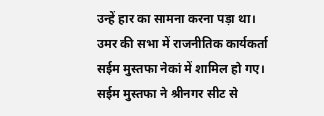उन्हें हार का सामना करना पड़ा था।
उमर की सभा में राजनीतिक कार्यकर्ता सईम मुस्तफा नेकां में शामिल हो गए। सईम मुस्तफा ने श्रीनगर सीट से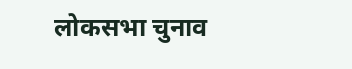लोकसभा चुनाव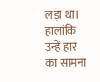लड़ा था। हालांकि उन्हें हार का सामना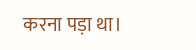करना पड़ा था।